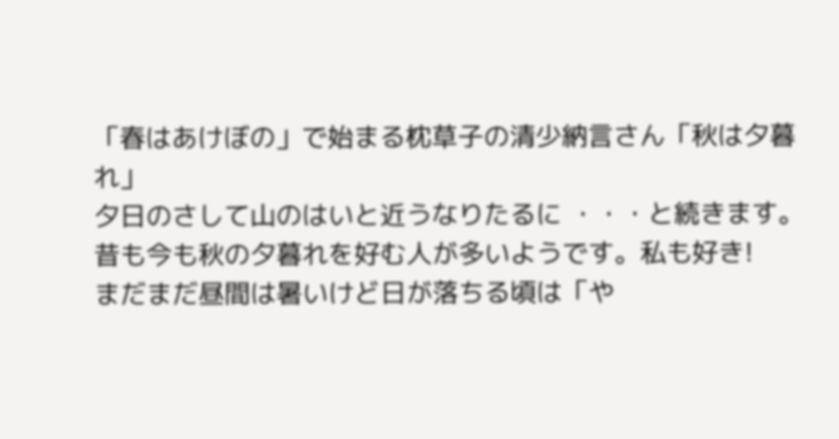「春はあけぼの」で始まる枕草子の清少納言さん「秋は夕暮れ」
夕日のさして山のはいと近うなりたるに ・・・と続きます。
昔も今も秋の夕暮れを好む人が多いようです。私も好き!
まだまだ昼間は暑いけど日が落ちる頃は「や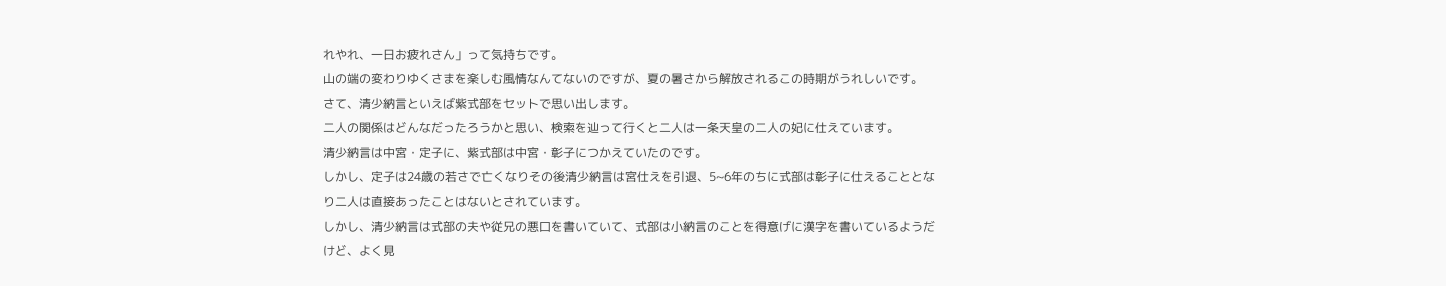れやれ、一日お疲れさん」って気持ちです。
山の端の変わりゆくさまを楽しむ風情なんてないのですが、夏の暑さから解放されるこの時期がうれしいです。
さて、清少納言といえば紫式部をセットで思い出します。
二人の関係はどんなだったろうかと思い、検索を辿って行くと二人は一条天皇の二人の妃に仕えています。
清少納言は中宮・定子に、紫式部は中宮・彰子につかえていたのです。
しかし、定子は24歳の若さで亡くなりその後清少納言は宮仕えを引退、5~6年のちに式部は彰子に仕えることとなり二人は直接あったことはないとされています。
しかし、清少納言は式部の夫や従兄の悪口を書いていて、式部は小納言のことを得意げに漢字を書いているようだけど、よく見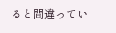ると間違ってい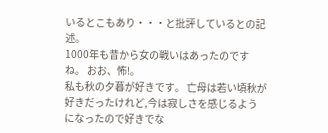いるとこもあり・・・と批評しているとの記述。
1000年も昔から女の戦いはあったのですね。 おお、怖!。
私も秋の夕暮が好きです。 亡母は若い頃秋が好きだったけれど,今は寂しさを感じるようになったので好きでな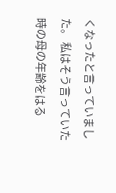くなったと言っていました。 私はそう言っていた時の母の年齢をはる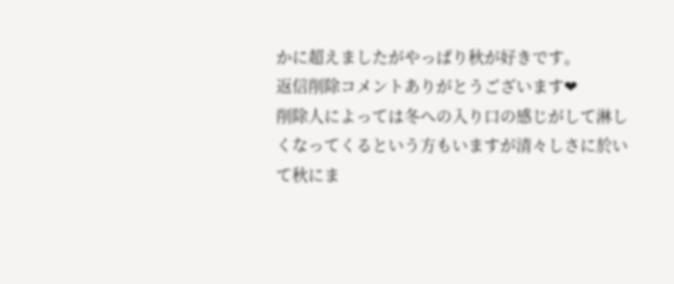かに超えましたがやっぱり秋が好きです。
返信削除コメントありがとうございます❤
削除人によっては冬への入り口の感じがして淋しくなってくるという方もいますが清々しさに於いて秋にま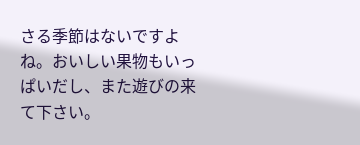さる季節はないですよね。おいしい果物もいっぱいだし、また遊びの来て下さい。